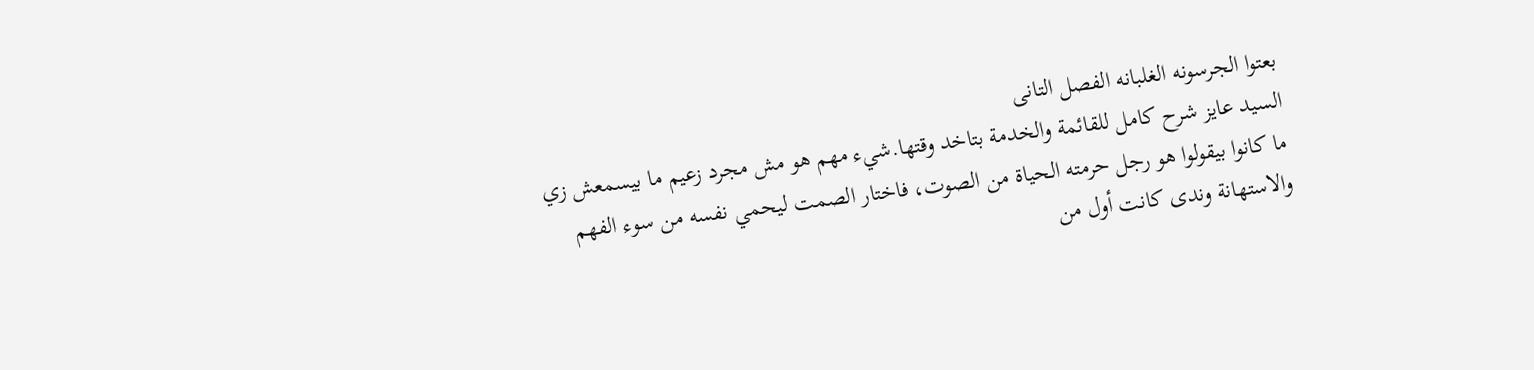بعتوا الجرسونه الغلبانه الفصل التانى
السيد عايز شرح كامل للقائمة والخدمة بتاخد وقتها.شيء مهم هو مش مجرد زعيم ما بيسمعش زي ما كانوا بيقولوا هو رجل حرمته الحياة من الصوت، فاختار الصمت ليحمي نفسه من سوء الفهم والاستهانة وندى كانت أول من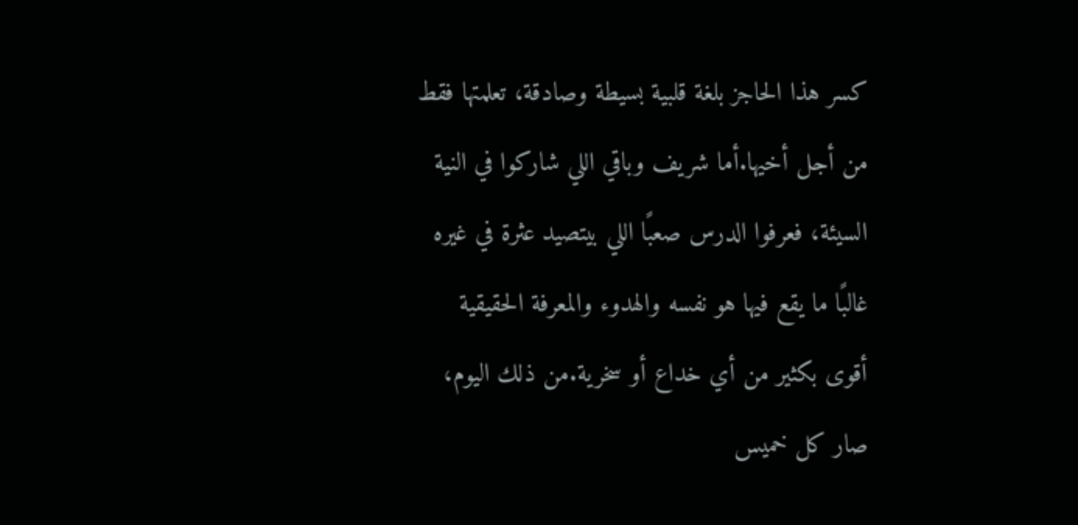كسر هذا الحاجز بلغة قلبية بسيطة وصادقة، تعلمتها فقط من أجل أخيها.أما شريف وباقي اللي شاركوا في النية السيئة، فعرفوا الدرس صعبًا اللي بيتصيد عثرة في غيره غالبًا ما يقع فيها هو نفسه والهدوء والمعرفة الحقيقية أقوى بكثير من أي خداع أو سخرية.من ذلك اليوم، صار كل خميس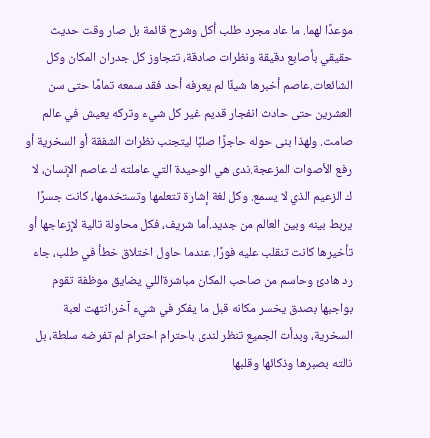موعدًا لهما. ما عاد مجرد طلب أكل وشرح قائمة بل صار وقت حديث حقيقي بأصابع دقيقة ونظرات صادقة، تتجاوز كل جدران المكان وكل الشائعات.عاصم أخبرها شيئًا لم يعرفه أحد فقد سمعه تمامًا حتى سن العشرين حتى حادث انفجار قديم غير كل شيء وتركه يعيش في عالم صامت. ولهذا بنى حوله حاجزًا صلبًا ليتجنب نظرات الشفقة أو السخرية أو رفع الأصوات المزعجة.ندى هي الوحيدة التي عاملته ك عاصم الإنسان، لا ك الزعيم الذي لا يسمع. وكل لغة إشارة تتعلمها وتستخدمها، كانت جسرًا يربط بينه وبين العالم من جديد.أما شريف، فكل محاولة تالية لإزعاجها أو تأخيرها كانت تنقلب عليه فورًا. عندما حاول اختلاق خطأ في طلب، جاء رد هادئ وحاسم من صاحب المكان مباشرةاللي يضايق موظفة تقوم بواجبها بصدق يخسر مكانه قبل ما يفكر في شيء آخر.انتهت لعبة السخرية، وبدأت الجميع تنظر لندى باحترام احترام لم تفرضه سلطة، بل نالته بصبرها وذكائها وقلبها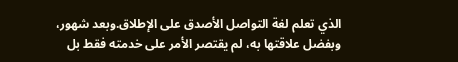الذي تعلم لغة التواصل الأصدق على الإطلاق.وبعد شهور، وبفضل علاقتها به، لم يقتصر الأمر على خدمته فقط بل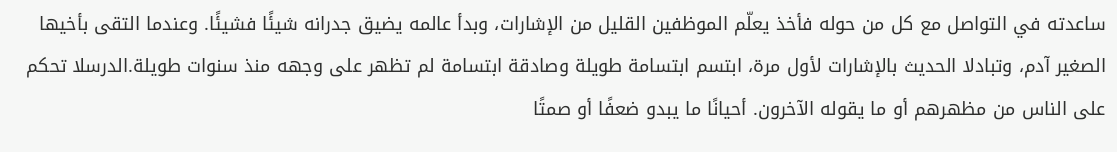ساعدته في التواصل مع كل من حوله فأخذ يعلّم الموظفين القليل من الإشارات، وبدأ عالمه يضيق جدرانه شيئًا فشيئًا. وعندما التقى بأخيها الصغير آدم، وتبادلا الحديث بالإشارات لأول مرة، ابتسم ابتسامة طويلة وصادقة ابتسامة لم تظهر على وجهه منذ سنوات طويلة.الدرسلا تحكم على الناس من مظهرهم أو ما يقوله الآخرون. أحيانًا ما يبدو ضعفًا أو صمتًا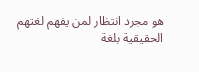هو مجرد انتظار لمن يفهم لغتهم الحقيقية بلغة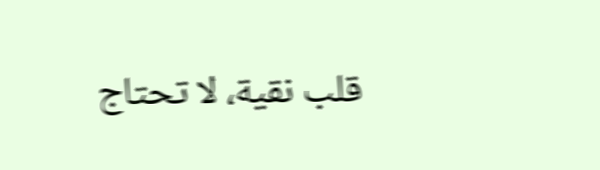قلب نقية، لا تحتاج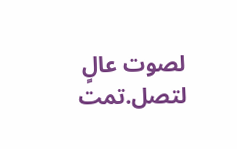لصوت عالٍ لتصل.تمت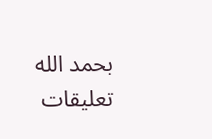بحمد الله
تعليقات